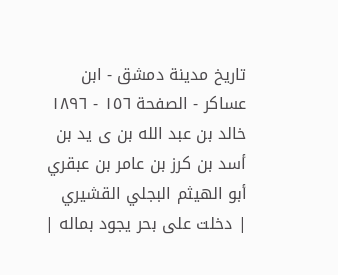تاريخ مدينة دمشق - ابن عساكر - الصفحة ١٥٦ - ١٨٩٦ خالد بن عبد الله بن ى يد بن أسد بن كرز بن عامر بن عبقري أبو الهيثم البجلي القشيري
| دخلت على بحر يجود بماله |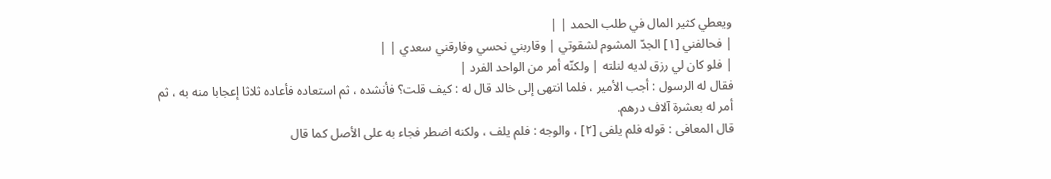ويعطي كثير المال في طلب الحمد | |
| فحالفني [١] الجدّ المشوم لشقوتي | وقاربني نحسي وفارقني سعدي | |
| فلو كان لي رزق لديه لنلته | ولكنّه أمر من الواحد الفرد |
فقال له الرسول : أجب الأمير ، فلما انتهى إلى خالد قال له : كيف قلت؟ فأنشده ، ثم استعاده فأعاده ثلاثا إعجابا منه به ، ثم أمر له بعشرة آلاف درهم.
قال المعافى : قوله فلم يلفى [٢] ، والوجه : فلم يلف ، ولكنه اضطر فجاء به على الأصل كما قال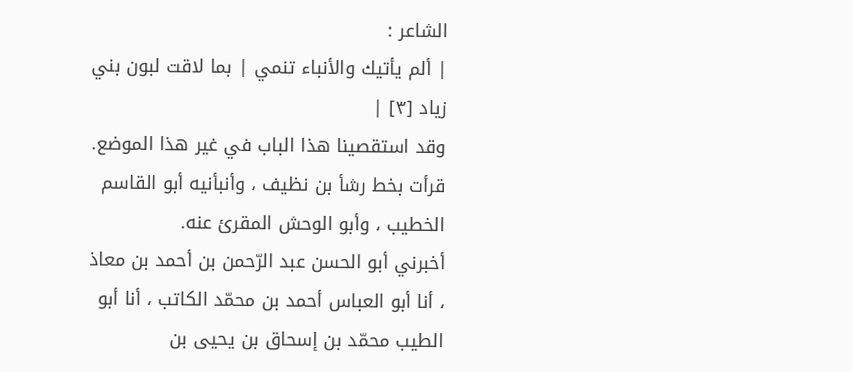الشاعر :
| ألم يأتيك والأنباء تنمي | بما لاقت لبون بني زياد [٣] |
وقد استقصينا هذا الباب في غير هذا الموضع.
قرأت بخط رشأ بن نظيف ، وأنبأنيه أبو القاسم الخطيب ، وأبو الوحش المقرئ عنه.
أخبرني أبو الحسن عبد الرّحمن بن أحمد بن معاذ ، أنا أبو العباس أحمد بن محمّد الكاتب ، أنا أبو الطيب محمّد بن إسحاق بن يحيى بن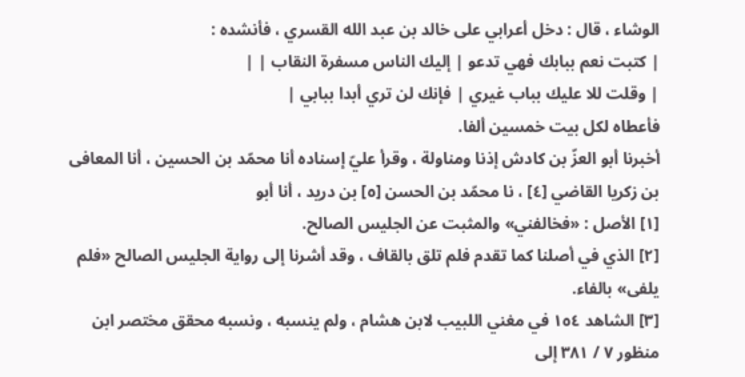الوشاء ، قال : دخل أعرابي على خالد بن عبد الله القسري ، فأنشده :
| كتبت نعم ببابك فهي تدعو | إليك الناس مسفرة النقاب | |
| وقلت للا عليك بباب غيري | فإنك لن تري أبدا ببابي |
فأعطاه لكل بيت خمسين ألفا.
أخبرنا أبو العزّ بن كادش إذنا ومناولة ، وقرأ عليّ إسناده أنا محمّد بن الحسين ، أنا المعافى بن زكريا القاضي [٤] ، نا محمّد بن الحسن [٥] بن دريد ، أنا أبو
[١] الأصل : «فخالفني» والمثبت عن الجليس الصالح.
[٢] الذي في أصلنا كما تقدم فلم تلق بالقاف ، وقد أشرنا إلى رواية الجليس الصالح «فلم يلفى» بالفاء.
[٣] الشاهد ١٥٤ في مغني اللبيب لابن هشام ، ولم ينسبه ، ونسبه محقق مختصر ابن منظور ٧ / ٣٨١ إلى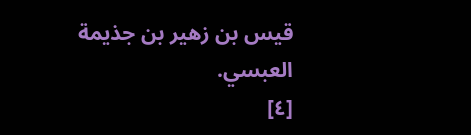قيس بن زهير بن جذيمة العبسي.
[٤]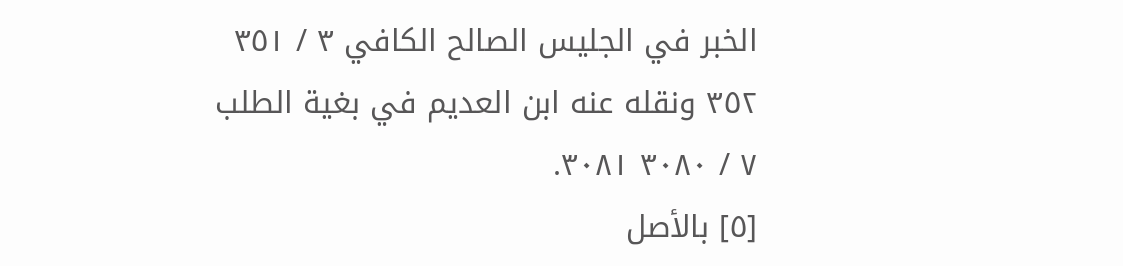الخبر في الجليس الصالح الكافي ٣ / ٣٥١ ٣٥٢ ونقله عنه ابن العديم في بغية الطلب ٧ / ٣٠٨٠ ٣٠٨١.
[٥] بالأصل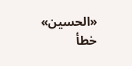«الحسين» خطأ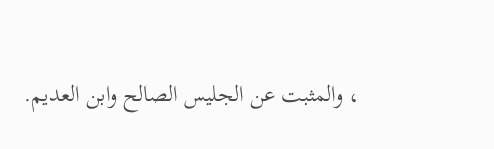، والمثبت عن الجليس الصالح وابن العديم.